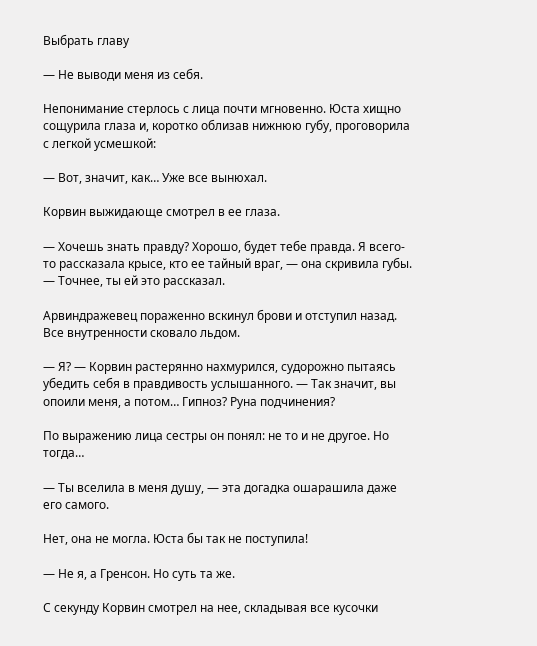Выбрать главу

— Не выводи меня из себя.

Непонимание стерлось с лица почти мгновенно. Юста хищно сощурила глаза и, коротко облизав нижнюю губу, проговорила с легкой усмешкой:

— Вот, значит, как… Уже все вынюхал.

Корвин выжидающе смотрел в ее глаза.

— Хочешь знать правду? Хорошо, будет тебе правда. Я всего-то рассказала крысе, кто ее тайный враг, — она скривила губы. — Точнее, ты ей это рассказал.

Арвиндражевец пораженно вскинул брови и отступил назад. Все внутренности сковало льдом.

— Я? — Корвин растерянно нахмурился, судорожно пытаясь убедить себя в правдивость услышанного. — Так значит, вы опоили меня, а потом… Гипноз? Руна подчинения?

По выражению лица сестры он понял: не то и не другое. Но тогда…

— Ты вселила в меня душу, — эта догадка ошарашила даже его самого.

Нет, она не могла. Юста бы так не поступила!

— Не я, а Гренсон. Но суть та же.

С секунду Корвин смотрел на нее, складывая все кусочки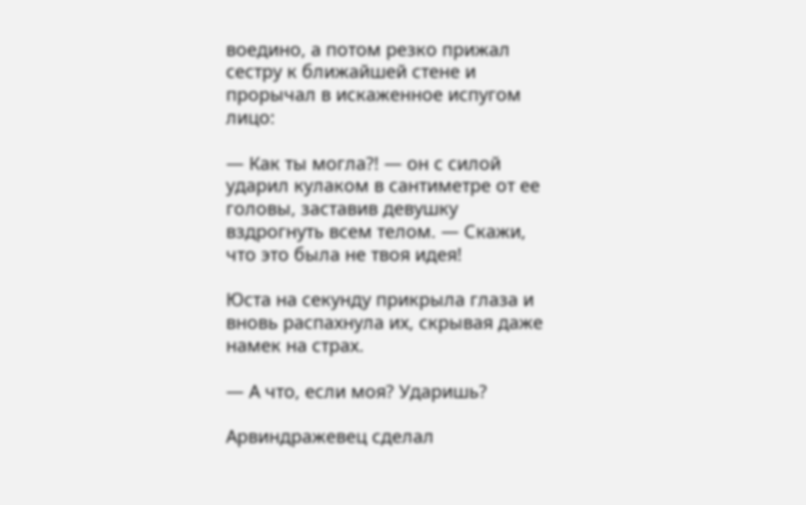воедино, а потом резко прижал сестру к ближайшей стене и прорычал в искаженное испугом лицо:

— Как ты могла?! — он с силой ударил кулаком в сантиметре от ее головы, заставив девушку вздрогнуть всем телом. — Скажи, что это была не твоя идея!

Юста на секунду прикрыла глаза и вновь распахнула их, скрывая даже намек на страх.

— А что, если моя? Ударишь?

Арвиндражевец сделал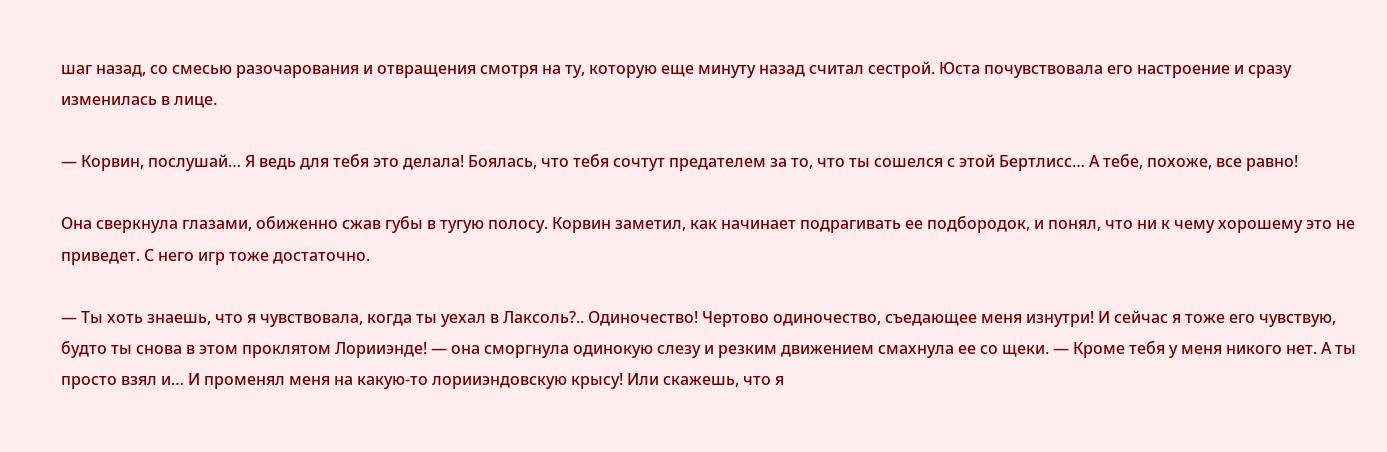шаг назад, со смесью разочарования и отвращения смотря на ту, которую еще минуту назад считал сестрой. Юста почувствовала его настроение и сразу изменилась в лице.

— Корвин, послушай… Я ведь для тебя это делала! Боялась, что тебя сочтут предателем за то, что ты сошелся с этой Бертлисс… А тебе, похоже, все равно!

Она сверкнула глазами, обиженно сжав губы в тугую полосу. Корвин заметил, как начинает подрагивать ее подбородок, и понял, что ни к чему хорошему это не приведет. С него игр тоже достаточно.

— Ты хоть знаешь, что я чувствовала, когда ты уехал в Лаксоль?.. Одиночество! Чертово одиночество, съедающее меня изнутри! И сейчас я тоже его чувствую, будто ты снова в этом проклятом Лорииэнде! — она сморгнула одинокую слезу и резким движением смахнула ее со щеки. — Кроме тебя у меня никого нет. А ты просто взял и… И променял меня на какую-то лорииэндовскую крысу! Или скажешь, что я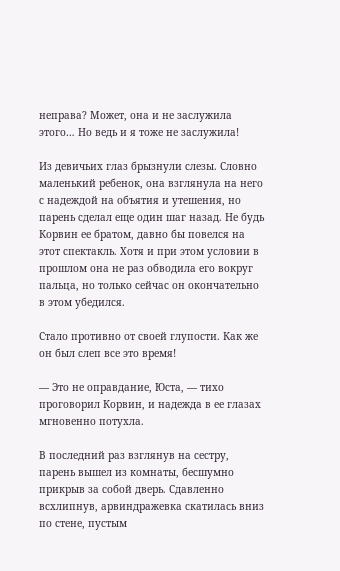неправа? Может, она и не заслужила этого… Но ведь и я тоже не заслужила!

Из девичьих глаз брызнули слезы. Словно маленький ребенок, она взглянула на него с надеждой на объятия и утешения, но парень сделал еще один шаг назад. Не будь Корвин ее братом, давно бы повелся на этот спектакль. Хотя и при этом условии в прошлом она не раз обводила его вокруг пальца, но только сейчас он окончательно в этом убедился.

Стало противно от своей глупости. Как же он был слеп все это время!

— Это не оправдание, Юста, — тихо проговорил Корвин, и надежда в ее глазах мгновенно потухла.

В последний раз взглянув на сестру, парень вышел из комнаты, бесшумно прикрыв за собой дверь. Сдавленно всхлипнув, арвиндражевка скатилась вниз по стене, пустым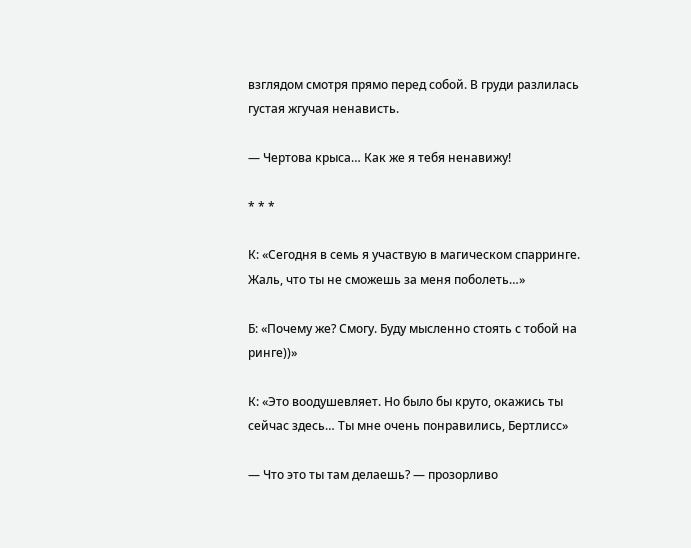взглядом смотря прямо перед собой. В груди разлилась густая жгучая ненависть.

— Чертова крыса… Как же я тебя ненавижу!

* * *

К: «Сегодня в семь я участвую в магическом спарринге. Жаль, что ты не сможешь за меня поболеть…»

Б: «Почему же? Смогу. Буду мысленно стоять с тобой на ринге))»

К: «Это воодушевляет. Но было бы круто, окажись ты сейчас здесь… Ты мне очень понравились, Бертлисс»

— Что это ты там делаешь? — прозорливо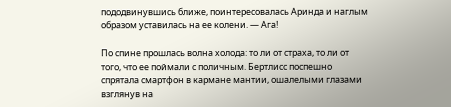пододвинувшись ближе, поинтересовалась Аринда и наглым образом уставилась на ее колени. — Ага!

По спине прошлась волна холода: то ли от страха, то ли от того, что ее поймали с поличным. Бертлисс поспешно спрятала смартфон в кармане мантии, ошалелыми глазами взглянув на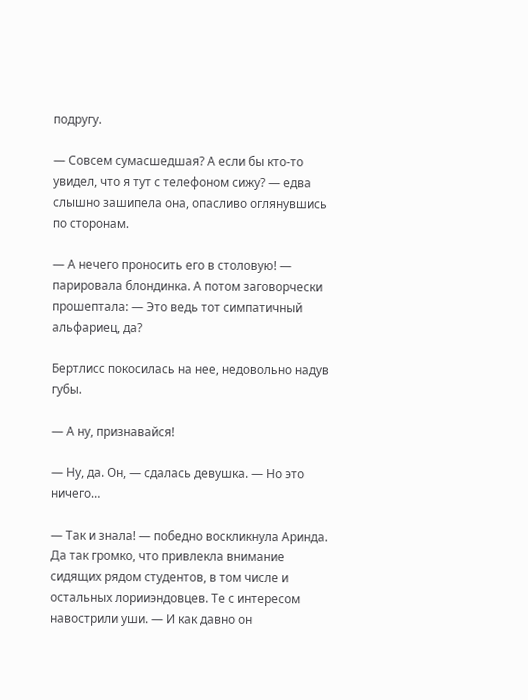подругу.

— Совсем сумасшедшая? А если бы кто-то увидел, что я тут с телефоном сижу? — едва слышно зашипела она, опасливо оглянувшись по сторонам.

— А нечего проносить его в столовую! — парировала блондинка. А потом заговорчески прошептала: — Это ведь тот симпатичный альфариец, да?

Бертлисс покосилась на нее, недовольно надув губы.

— А ну, признавайся!

— Ну, да. Он, — сдалась девушка. — Но это ничего…

— Так и знала! — победно воскликнула Аринда. Да так громко, что привлекла внимание сидящих рядом студентов, в том числе и остальных лорииэндовцев. Те с интересом навострили уши. — И как давно он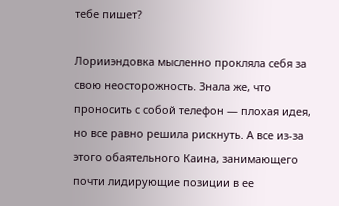тебе пишет?

Лорииэндовка мысленно прокляла себя за свою неосторожность. Знала же, что проносить с собой телефон — плохая идея, но все равно решила рискнуть. А все из-за этого обаятельного Каина, занимающего почти лидирующие позиции в ее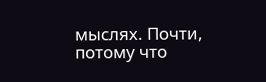мыслях. Почти, потому что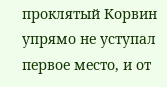проклятый Корвин упрямо не уступал первое место, и от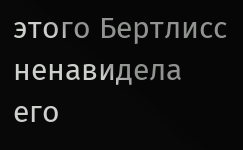этого Бертлисс ненавидела его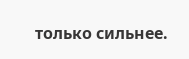только сильнее.